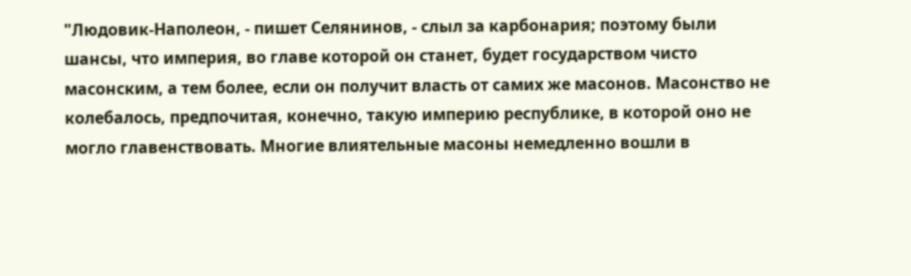"Людовик-Наполеон, - пишет Селянинов, - слыл за карбонария; поэтому были шансы, что империя, во главе которой он станет, будет государством чисто масонским, а тем более, если он получит власть от самих же масонов. Масонство не колебалось, предпочитая, конечно, такую империю республике, в которой оно не могло главенствовать. Многие влиятельные масоны немедленно вошли в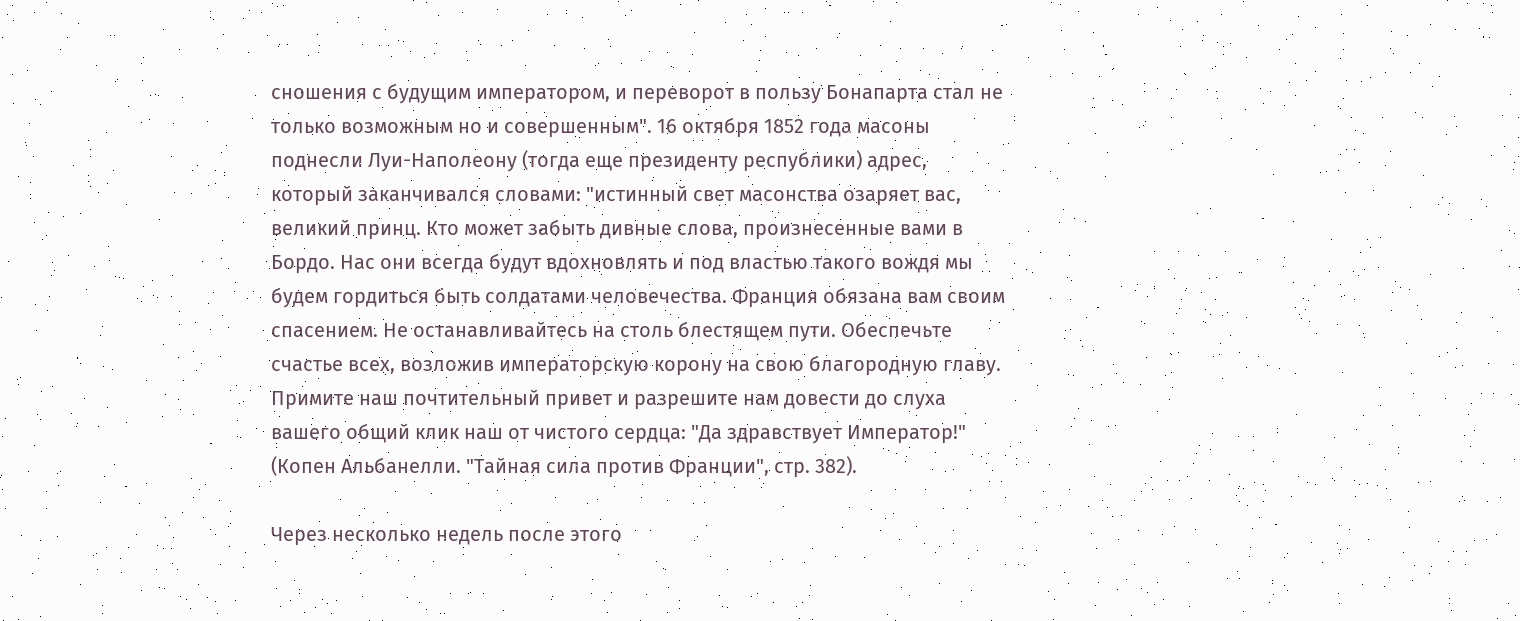сношения с будущим императором, и переворот в пользу Бонапарта стал не только возможным но и совершенным". 16 октября 1852 года масоны поднесли Луи-Наполеону (тогда еще президенту республики) адрес, который заканчивался словами: "истинный свет масонства озаряет вас, великий принц. Кто может забыть дивные слова, произнесенные вами в Бордо. Нас они всегда будут вдохновлять и под властью такого вождя мы будем гордиться быть солдатами человечества. Франция обязана вам своим спасением. Не останавливайтесь на столь блестящем пути. Обеспечьте счастье всех, возложив императорскую корону на свою благородную главу. Примите наш почтительный привет и разрешите нам довести до слуха вашего общий клик наш от чистого сердца: "Да здравствует Император!" (Копен Альбанелли. "Тайная сила против Франции", стр. 382).

Через несколько недель после этого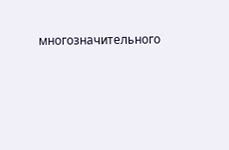многозначительного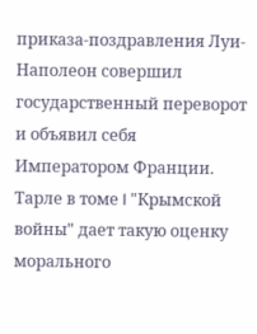приказа-поздравления Луи-Наполеон совершил государственный переворот и объявил себя Императором Франции. Тарле в томе I "Крымской войны" дает такую оценку морального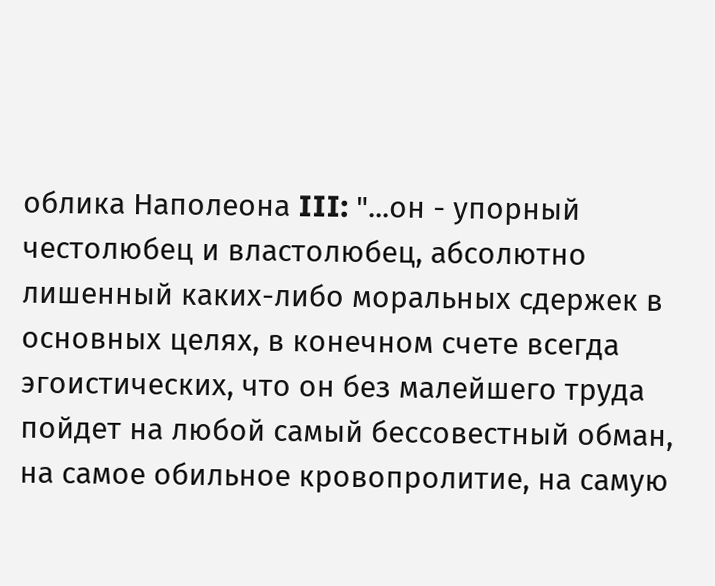облика Наполеона III: "...он - упорный честолюбец и властолюбец, абсолютно лишенный каких-либо моральных сдержек в основных целях, в конечном счете всегда эгоистических, что он без малейшего труда пойдет на любой самый бессовестный обман, на самое обильное кровопролитие, на самую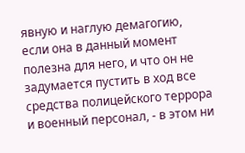явную и наглую демагогию, если она в данный момент полезна для него, и что он не задумается пустить в ход все средства полицейского террора и военный персонал, - в этом ни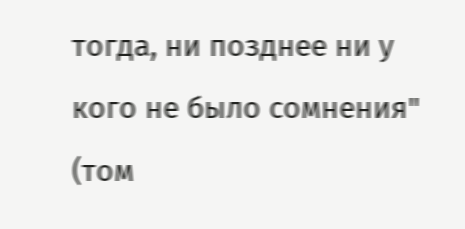тогда, ни позднее ни у кого не было сомнения" (том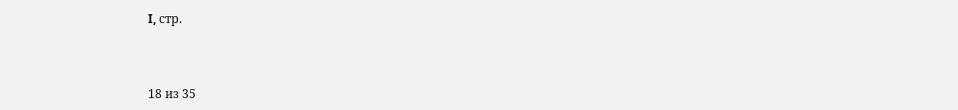I, стр.



18 из 35